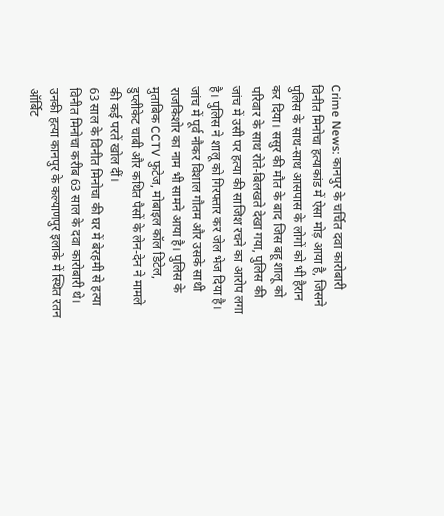Crime News: कानपुर के चर्चित दवा कारोबारी विनीत मिनोचा हत्याकांड में ऐसा मोड़ आया है, जिसने पुलिस के साथ-साथ आसपास के लोगों को भी हैरान कर दिया। ससुर की मौत के बाद जिस बहू शालू को परिवार के साथ रोते-बिलखते देखा गया, पुलिस की जांच में उसी पर हत्या की साजिश रचने का आरोप लगा है। पुलिस ने शालू को गिरफ्तार कर जेल भेज दिया है। जांच में पूर्व नौकर विशाल गौतम और उसके साथी राजकिशोर का नाम भी सामने आया है। पुलिस के मुताबिक CCTV फुटेज, मोबाइल कॉल डिटेल, डुप्लीकेट चाबी और कथित पैसों के लेन-देन ने मामले की कई परतें खोल दीं।
63 साल के विनीत मिनोचा की घर में बेरहमी से हत्या
विनीत मिनोचा करीब 63 साल के दवा कारोबारी थे। उनकी हत्या कानपुर के कल्याणपुर इलाके में स्थित रतन ऑर्बिट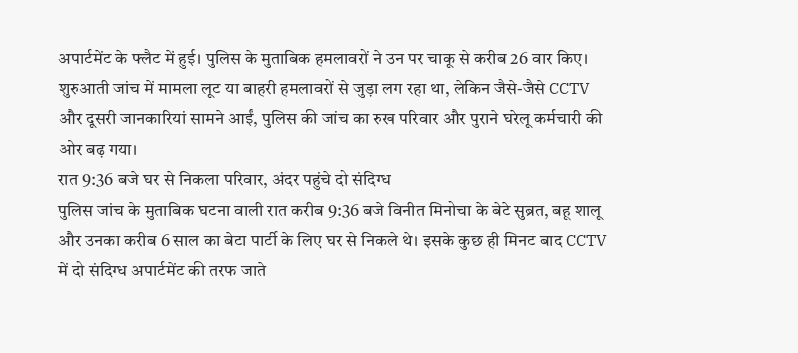अपार्टमेंट के फ्लैट में हुई। पुलिस के मुताबिक हमलावरों ने उन पर चाकू से करीब 26 वार किए। शुरुआती जांच में मामला लूट या बाहरी हमलावरों से जुड़ा लग रहा था, लेकिन जैसे-जैसे CCTV और दूसरी जानकारियां सामने आईं, पुलिस की जांच का रुख परिवार और पुराने घरेलू कर्मचारी की ओर बढ़ गया।
रात 9:36 बजे घर से निकला परिवार, अंदर पहुंचे दो संदिग्ध
पुलिस जांच के मुताबिक घटना वाली रात करीब 9:36 बजे विनीत मिनोचा के बेटे सुब्रत, बहू शालू और उनका करीब 6 साल का बेटा पार्टी के लिए घर से निकले थे। इसके कुछ ही मिनट बाद CCTV में दो संदिग्ध अपार्टमेंट की तरफ जाते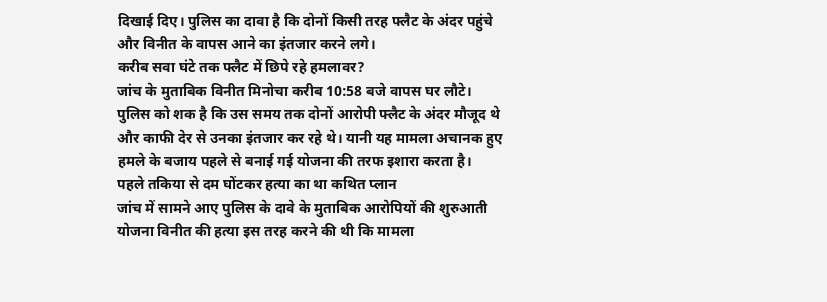दिखाई दिए। पुलिस का दावा है कि दोनों किसी तरह फ्लैट के अंदर पहुंचे और विनीत के वापस आने का इंतजार करने लगे।
करीब सवा घंटे तक फ्लैट में छिपे रहे हमलावर?
जांच के मुताबिक विनीत मिनोचा करीब 10:58 बजे वापस घर लौटे। पुलिस को शक है कि उस समय तक दोनों आरोपी फ्लैट के अंदर मौजूद थे और काफी देर से उनका इंतजार कर रहे थे। यानी यह मामला अचानक हुए हमले के बजाय पहले से बनाई गई योजना की तरफ इशारा करता है।
पहले तकिया से दम घोंटकर हत्या का था कथित प्लान
जांच में सामने आए पुलिस के दावे के मुताबिक आरोपियों की शुरुआती योजना विनीत की हत्या इस तरह करने की थी कि मामला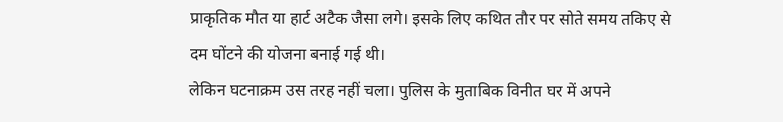प्राकृतिक मौत या हार्ट अटैक जैसा लगे। इसके लिए कथित तौर पर सोते समय तकिए से दम घोंटने की योजना बनाई गई थी।
लेकिन घटनाक्रम उस तरह नहीं चला। पुलिस के मुताबिक विनीत घर में अपने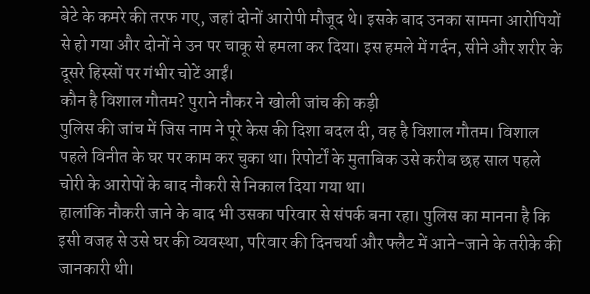बेटे के कमरे की तरफ गए, जहां दोनों आरोपी मौजूद थे। इसके बाद उनका सामना आरोपियों से हो गया और दोनों ने उन पर चाकू से हमला कर दिया। इस हमले में गर्दन, सीने और शरीर के दूसरे हिस्सों पर गंभीर चोटें आईं।
कौन है विशाल गौतम? पुराने नौकर ने खोली जांच की कड़ी
पुलिस की जांच में जिस नाम ने पूरे केस की दिशा बदल दी, वह है विशाल गौतम। विशाल पहले विनीत के घर पर काम कर चुका था। रिपोर्टों के मुताबिक उसे करीब छह साल पहले चोरी के आरोपों के बाद नौकरी से निकाल दिया गया था।
हालांकि नौकरी जाने के बाद भी उसका परिवार से संपर्क बना रहा। पुलिस का मानना है कि इसी वजह से उसे घर की व्यवस्था, परिवार की दिनचर्या और फ्लैट में आने-जाने के तरीके की जानकारी थी।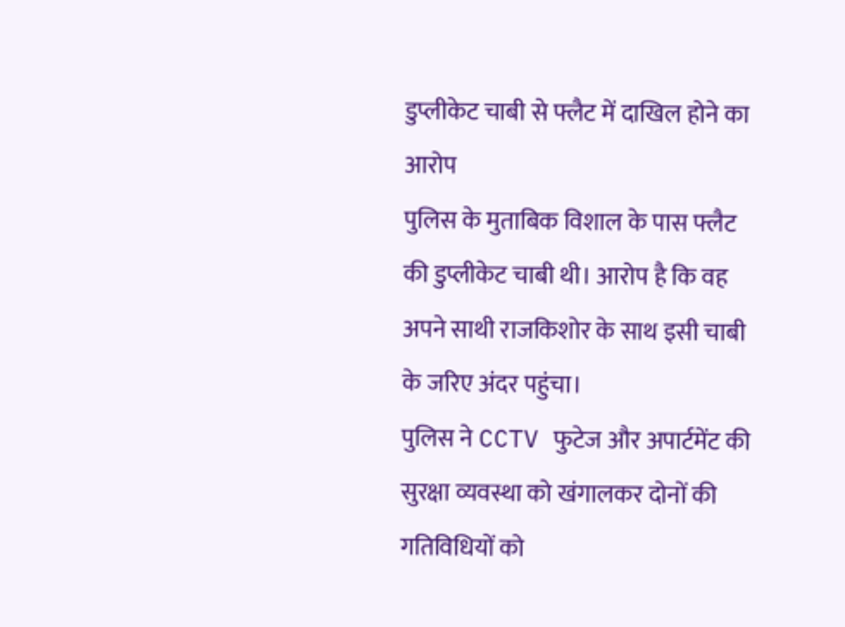डुप्लीकेट चाबी से फ्लैट में दाखिल होने का आरोप
पुलिस के मुताबिक विशाल के पास फ्लैट की डुप्लीकेट चाबी थी। आरोप है कि वह अपने साथी राजकिशोर के साथ इसी चाबी के जरिए अंदर पहुंचा।
पुलिस ने CCTV फुटेज और अपार्टमेंट की सुरक्षा व्यवस्था को खंगालकर दोनों की गतिविधियों को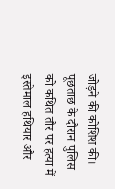जोड़ने की कोशिश की। पूछताछ के दौरान पुलिस को कथित तौर पर हत्या में इस्तेमाल हथियार और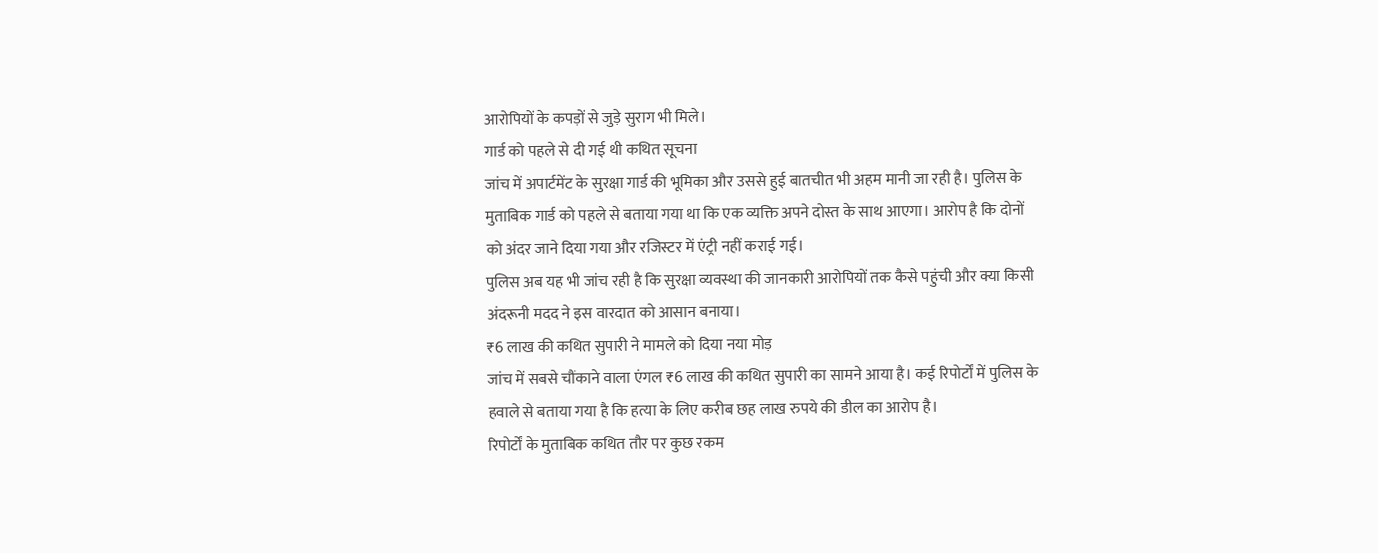आरोपियों के कपड़ों से जुड़े सुराग भी मिले।
गार्ड को पहले से दी गई थी कथित सूचना
जांच में अपार्टमेंट के सुरक्षा गार्ड की भूमिका और उससे हुई बातचीत भी अहम मानी जा रही है। पुलिस के मुताबिक गार्ड को पहले से बताया गया था कि एक व्यक्ति अपने दोस्त के साथ आएगा। आरोप है कि दोनों को अंदर जाने दिया गया और रजिस्टर में एंट्री नहीं कराई गई।
पुलिस अब यह भी जांच रही है कि सुरक्षा व्यवस्था की जानकारी आरोपियों तक कैसे पहुंची और क्या किसी अंदरूनी मदद ने इस वारदात को आसान बनाया।
₹6 लाख की कथित सुपारी ने मामले को दिया नया मोड़
जांच में सबसे चौंकाने वाला एंगल ₹6 लाख की कथित सुपारी का सामने आया है। कई रिपोर्टों में पुलिस के हवाले से बताया गया है कि हत्या के लिए करीब छह लाख रुपये की डील का आरोप है।
रिपोर्टों के मुताबिक कथित तौर पर कुछ रकम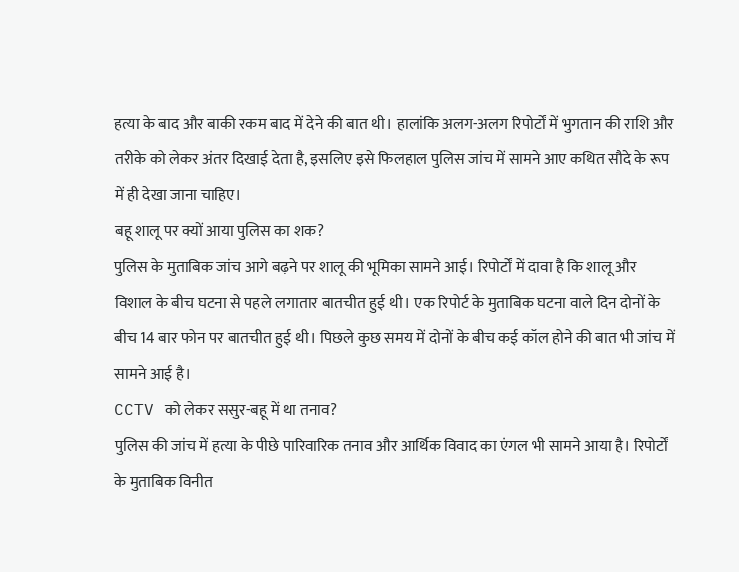हत्या के बाद और बाकी रकम बाद में देने की बात थी। हालांकि अलग-अलग रिपोर्टों में भुगतान की राशि और तरीके को लेकर अंतर दिखाई देता है, इसलिए इसे फिलहाल पुलिस जांच में सामने आए कथित सौदे के रूप में ही देखा जाना चाहिए।
बहू शालू पर क्यों आया पुलिस का शक?
पुलिस के मुताबिक जांच आगे बढ़ने पर शालू की भूमिका सामने आई। रिपोर्टों में दावा है कि शालू और विशाल के बीच घटना से पहले लगातार बातचीत हुई थी। एक रिपोर्ट के मुताबिक घटना वाले दिन दोनों के बीच 14 बार फोन पर बातचीत हुई थी। पिछले कुछ समय में दोनों के बीच कई कॉल होने की बात भी जांच में सामने आई है।
CCTV को लेकर ससुर-बहू में था तनाव?
पुलिस की जांच में हत्या के पीछे पारिवारिक तनाव और आर्थिक विवाद का एंगल भी सामने आया है। रिपोर्टों के मुताबिक विनीत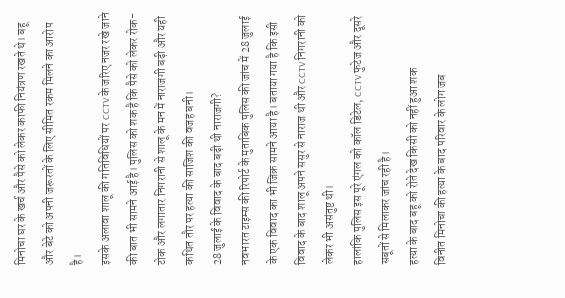मिनोचा घर के खर्च और पैसे को लेकर काफी नियंत्रण रखते थे। बहू और बेटे को अपनी जरूरतों के लिए सीमित रकम मिलने का आरोप है।
इसके अलावा शालू की गतिविधियों पर CCTV के जरिए नजर रखे जाने की बात भी सामने आई है। पुलिस को शक है कि पैसे को लेकर रोक-टोक और लगातार निगरानी से शालू के मन में नाराजगी बढ़ी और यही कथित तौर पर हत्या की साजिश की वजह बनी।
28 जुलाई के विवाद के बाद बढ़ी थी नाराजगी?
नवभारत टाइम्स की रिपोर्ट के मुताबिक पुलिस की जांच में 28 जुलाई के एक विवाद का भी जिक्र सामने आया है। बताया गया है कि इसी विवाद के बाद शालू अपने ससुर से नाराज थी और CCTV निगरानी को लेकर भी असंतुष्ट थी।
हालांकि पुलिस इस पूरे एंगल को कॉल डिटेल, CCTV फुटेज और दूसरे सबूतों से मिलाकर जांच रही है।
हत्या के बाद बहू को रोते देख किसी को नहीं हुआ शक
विनीत मिनोचा की हत्या के बाद परिवार के लोग जब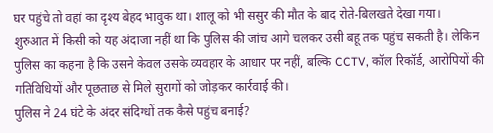घर पहुंचे तो वहां का दृश्य बेहद भावुक था। शालू को भी ससुर की मौत के बाद रोते-बिलखते देखा गया।
शुरुआत में किसी को यह अंदाजा नहीं था कि पुलिस की जांच आगे चलकर उसी बहू तक पहुंच सकती है। लेकिन पुलिस का कहना है कि उसने केवल उसके व्यवहार के आधार पर नहीं, बल्कि CCTV, कॉल रिकॉर्ड, आरोपियों की गतिविधियों और पूछताछ से मिले सुरागों को जोड़कर कार्रवाई की।
पुलिस ने 24 घंटे के अंदर संदिग्धों तक कैसे पहुंच बनाई?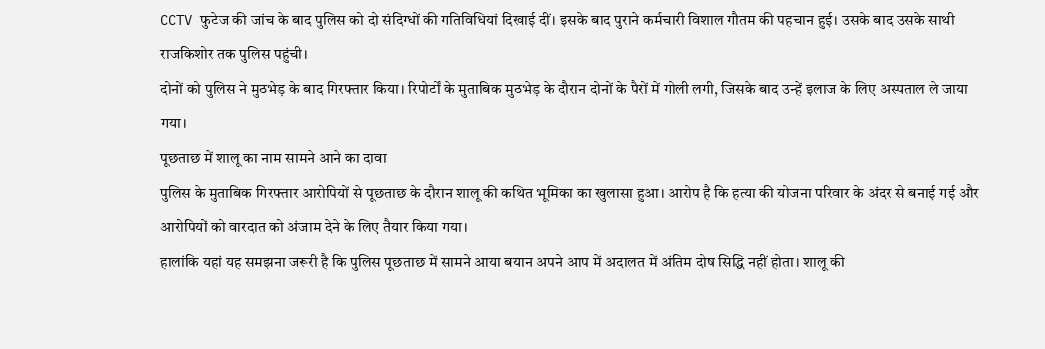CCTV फुटेज की जांच के बाद पुलिस को दो संदिग्धों की गतिविधियां दिखाई दीं। इसके बाद पुराने कर्मचारी विशाल गौतम की पहचान हुई। उसके बाद उसके साथी राजकिशोर तक पुलिस पहुंची।
दोनों को पुलिस ने मुठभेड़ के बाद गिरफ्तार किया। रिपोर्टों के मुताबिक मुठभेड़ के दौरान दोनों के पैरों में गोली लगी, जिसके बाद उन्हें इलाज के लिए अस्पताल ले जाया गया।
पूछताछ में शालू का नाम सामने आने का दावा
पुलिस के मुताबिक गिरफ्तार आरोपियों से पूछताछ के दौरान शालू की कथित भूमिका का खुलासा हुआ। आरोप है कि हत्या की योजना परिवार के अंदर से बनाई गई और आरोपियों को वारदात को अंजाम देने के लिए तैयार किया गया।
हालांकि यहां यह समझना जरूरी है कि पुलिस पूछताछ में सामने आया बयान अपने आप में अदालत में अंतिम दोष सिद्धि नहीं होता। शालू की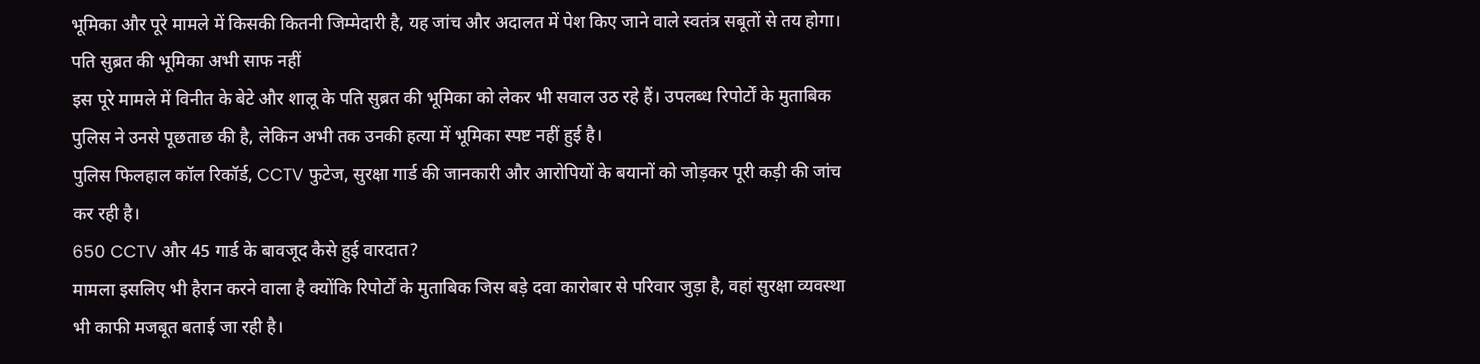भूमिका और पूरे मामले में किसकी कितनी जिम्मेदारी है, यह जांच और अदालत में पेश किए जाने वाले स्वतंत्र सबूतों से तय होगा।
पति सुब्रत की भूमिका अभी साफ नहीं
इस पूरे मामले में विनीत के बेटे और शालू के पति सुब्रत की भूमिका को लेकर भी सवाल उठ रहे हैं। उपलब्ध रिपोर्टों के मुताबिक पुलिस ने उनसे पूछताछ की है, लेकिन अभी तक उनकी हत्या में भूमिका स्पष्ट नहीं हुई है।
पुलिस फिलहाल कॉल रिकॉर्ड, CCTV फुटेज, सुरक्षा गार्ड की जानकारी और आरोपियों के बयानों को जोड़कर पूरी कड़ी की जांच कर रही है।
650 CCTV और 45 गार्ड के बावजूद कैसे हुई वारदात?
मामला इसलिए भी हैरान करने वाला है क्योंकि रिपोर्टों के मुताबिक जिस बड़े दवा कारोबार से परिवार जुड़ा है, वहां सुरक्षा व्यवस्था भी काफी मजबूत बताई जा रही है।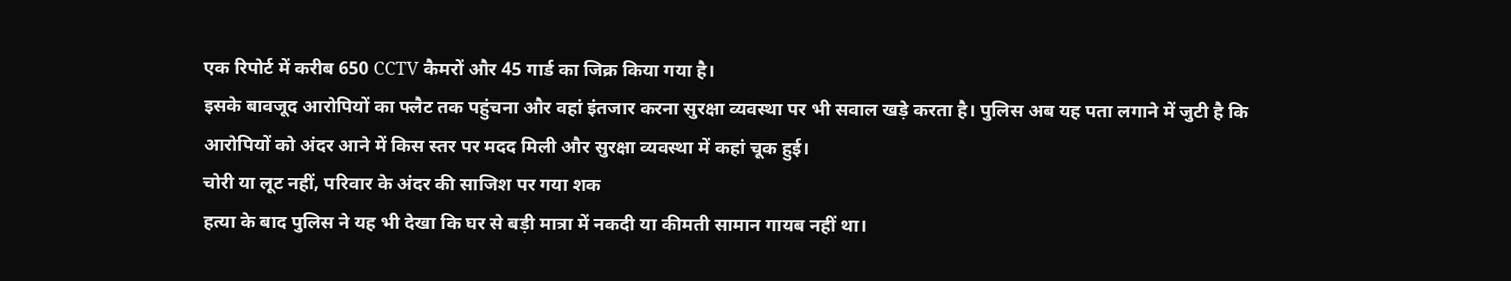एक रिपोर्ट में करीब 650 CCTV कैमरों और 45 गार्ड का जिक्र किया गया है।
इसके बावजूद आरोपियों का फ्लैट तक पहुंचना और वहां इंतजार करना सुरक्षा व्यवस्था पर भी सवाल खड़े करता है। पुलिस अब यह पता लगाने में जुटी है कि आरोपियों को अंदर आने में किस स्तर पर मदद मिली और सुरक्षा व्यवस्था में कहां चूक हुई।
चोरी या लूट नहीं, परिवार के अंदर की साजिश पर गया शक
हत्या के बाद पुलिस ने यह भी देखा कि घर से बड़ी मात्रा में नकदी या कीमती सामान गायब नहीं था।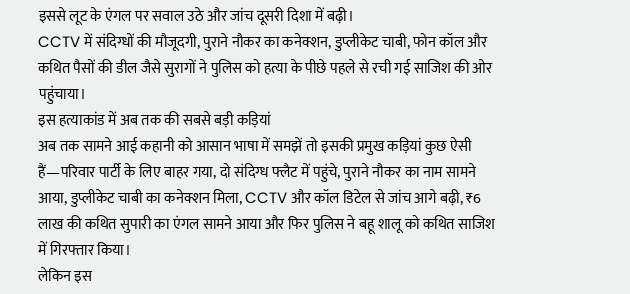इससे लूट के एंगल पर सवाल उठे और जांच दूसरी दिशा में बढ़ी।
CCTV में संदिग्धों की मौजूदगी, पुराने नौकर का कनेक्शन, डुप्लीकेट चाबी, फोन कॉल और कथित पैसों की डील जैसे सुरागों ने पुलिस को हत्या के पीछे पहले से रची गई साजिश की ओर पहुंचाया।
इस हत्याकांड में अब तक की सबसे बड़ी कड़ियां
अब तक सामने आई कहानी को आसान भाषा में समझें तो इसकी प्रमुख कड़ियां कुछ ऐसी हैं—परिवार पार्टी के लिए बाहर गया, दो संदिग्ध फ्लैट में पहुंचे, पुराने नौकर का नाम सामने आया, डुप्लीकेट चाबी का कनेक्शन मिला, CCTV और कॉल डिटेल से जांच आगे बढ़ी, ₹6 लाख की कथित सुपारी का एंगल सामने आया और फिर पुलिस ने बहू शालू को कथित साजिश में गिरफ्तार किया।
लेकिन इस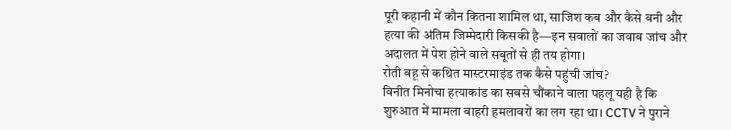पूरी कहानी में कौन कितना शामिल था, साजिश कब और कैसे बनी और हत्या की अंतिम जिम्मेदारी किसकी है—इन सवालों का जवाब जांच और अदालत में पेश होने वाले सबूतों से ही तय होगा।
रोती बहू से कथित मास्टरमाइंड तक कैसे पहुंची जांच?
विनीत मिनोचा हत्याकांड का सबसे चौंकाने वाला पहलू यही है कि शुरुआत में मामला बाहरी हमलावरों का लग रहा था। CCTV ने पुराने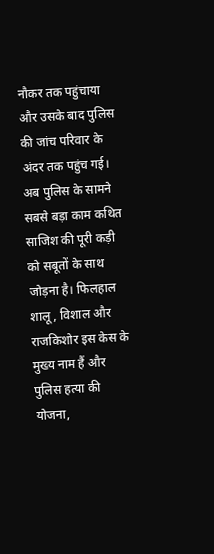नौकर तक पहुंचाया और उसके बाद पुलिस की जांच परिवार के अंदर तक पहुंच गई।
अब पुलिस के सामने सबसे बड़ा काम कथित साजिश की पूरी कड़ी को सबूतों के साथ जोड़ना है। फिलहाल शालू, विशाल और राजकिशोर इस केस के मुख्य नाम हैं और पुलिस हत्या की योजना,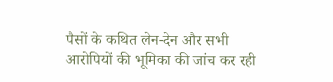पैसों के कथित लेन-देन और सभी आरोपियों की भूमिका की जांच कर रही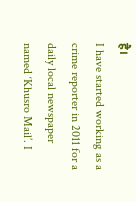है।
I have started working as a crime reporter in 2011 for a daily local newspaper named ‘Khusro Mail’. I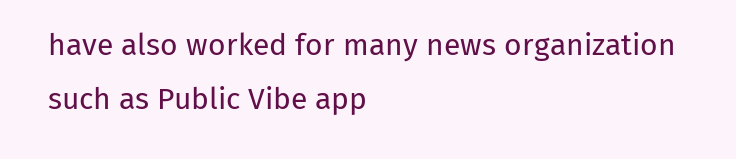have also worked for many news organization such as Public Vibe app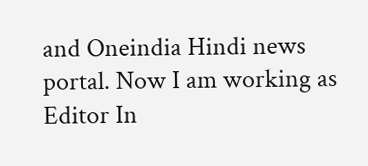and Oneindia Hindi news portal. Now I am working as Editor In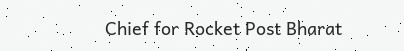Chief for Rocket Post Bharat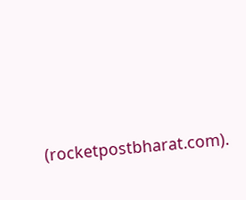(rocketpostbharat.com).